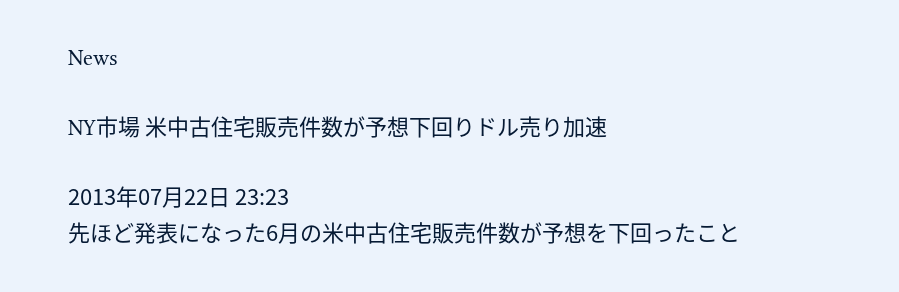News

NY市場 米中古住宅販売件数が予想下回りドル売り加速

2013年07月22日 23:23
先ほど発表になった6月の米中古住宅販売件数が予想を下回ったこと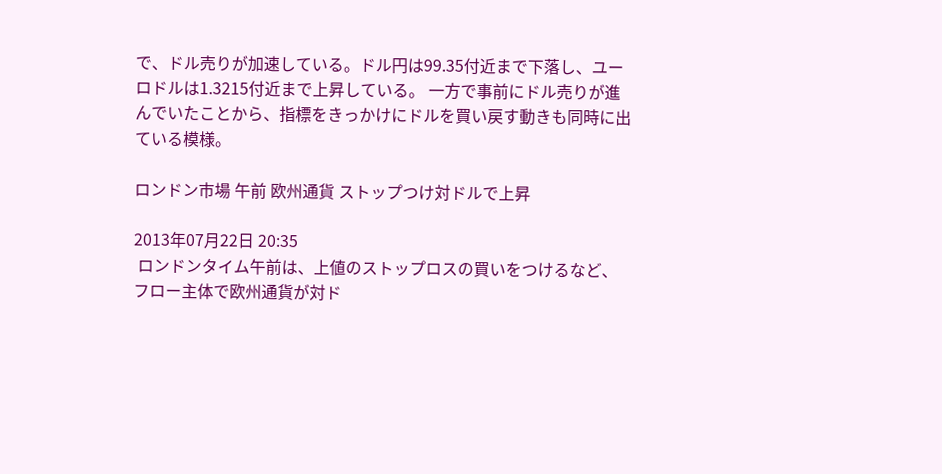で、ドル売りが加速している。ドル円は99.35付近まで下落し、ユーロドルは1.3215付近まで上昇している。 一方で事前にドル売りが進んでいたことから、指標をきっかけにドルを買い戻す動きも同時に出ている模様。

ロンドン市場 午前 欧州通貨 ストップつけ対ドルで上昇

2013年07月22日 20:35
 ロンドンタイム午前は、上値のストップロスの買いをつけるなど、フロー主体で欧州通貨が対ド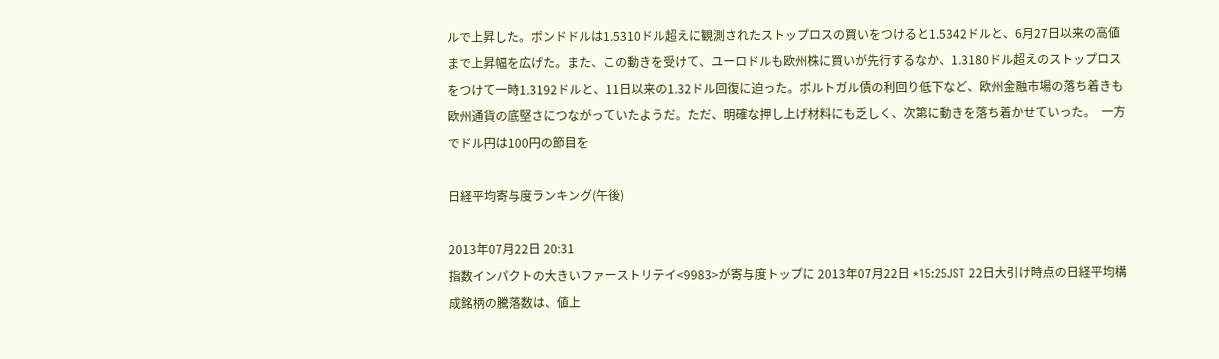ルで上昇した。ポンドドルは1.5310ドル超えに観測されたストップロスの買いをつけると1.5342ドルと、6月27日以来の高値まで上昇幅を広げた。また、この動きを受けて、ユーロドルも欧州株に買いが先行するなか、1.3180ドル超えのストップロスをつけて一時1.3192ドルと、11日以来の1.32ドル回復に迫った。ポルトガル債の利回り低下など、欧州金融市場の落ち着きも欧州通貨の底堅さにつながっていたようだ。ただ、明確な押し上げ材料にも乏しく、次第に動きを落ち着かせていった。  一方でドル円は100円の節目を

日経平均寄与度ランキング(午後)

2013年07月22日 20:31
指数インパクトの大きいファーストリテイ<9983>が寄与度トップに 2013年07月22日 *15:25JST 22日大引け時点の日経平均構成銘柄の騰落数は、値上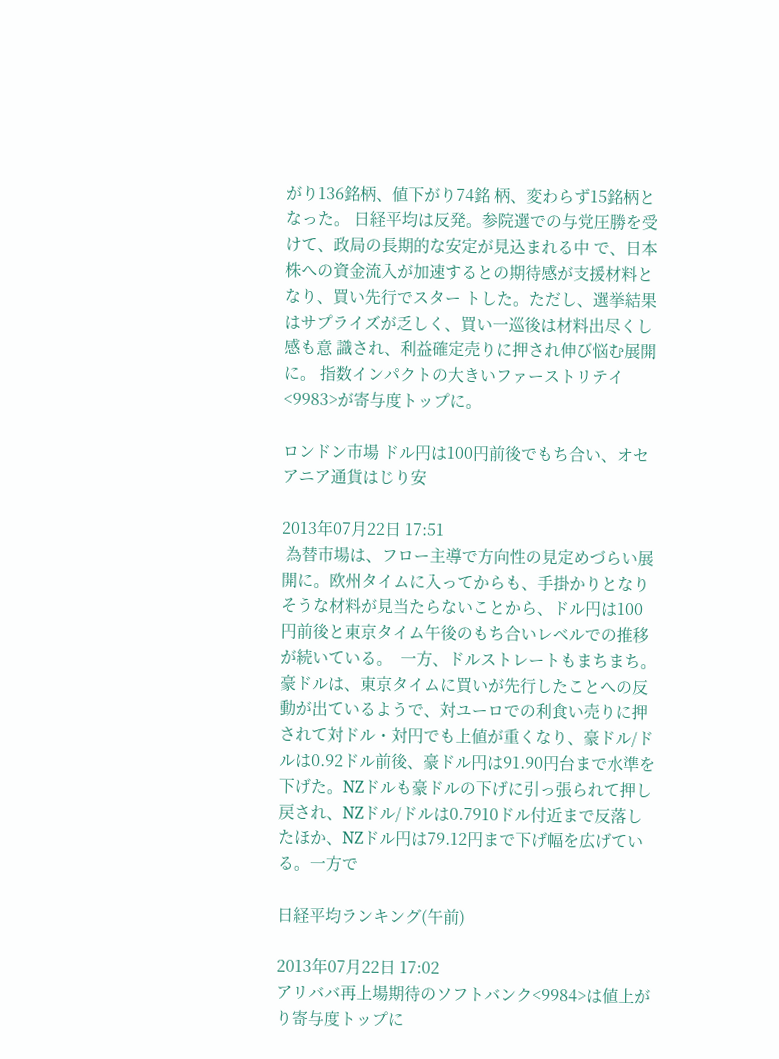がり136銘柄、値下がり74銘 柄、変わらず15銘柄となった。 日経平均は反発。参院選での与党圧勝を受けて、政局の長期的な安定が見込まれる中 で、日本株への資金流入が加速するとの期待感が支援材料となり、買い先行でスター トした。ただし、選挙結果はサプライズが乏しく、買い一巡後は材料出尽くし感も意 識され、利益確定売りに押され伸び悩む展開に。 指数インパクトの大きいファーストリテイ<9983>が寄与度トップに。

ロンドン市場 ドル円は100円前後でもち合い、オセアニア通貨はじり安

2013年07月22日 17:51
 為替市場は、フロー主導で方向性の見定めづらい展開に。欧州タイムに入ってからも、手掛かりとなりそうな材料が見当たらないことから、ドル円は100円前後と東京タイム午後のもち合いレベルでの推移が続いている。  一方、ドルストレートもまちまち。豪ドルは、東京タイムに買いが先行したことへの反動が出ているようで、対ユーロでの利食い売りに押されて対ドル・対円でも上値が重くなり、豪ドル/ドルは0.92ドル前後、豪ドル円は91.90円台まで水準を下げた。NZドルも豪ドルの下げに引っ張られて押し戻され、NZドル/ドルは0.7910ドル付近まで反落したほか、NZドル円は79.12円まで下げ幅を広げている。一方で

日経平均ランキング(午前)

2013年07月22日 17:02
アリババ再上場期待のソフトバンク<9984>は値上がり寄与度トップに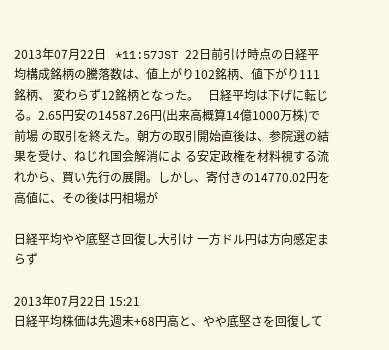2013年07月22日   *11:57JST 22日前引け時点の日経平均構成銘柄の騰落数は、値上がり102銘柄、値下がり111銘柄、 変わらず12銘柄となった。   日経平均は下げに転じる。2.65円安の14587.26円(出来高概算14億1000万株)で前場 の取引を終えた。朝方の取引開始直後は、参院選の結果を受け、ねじれ国会解消によ る安定政権を材料視する流れから、買い先行の展開。しかし、寄付きの14770.02円を 高値に、その後は円相場が

日経平均やや底堅さ回復し大引け 一方ドル円は方向感定まらず

2013年07月22日 15:21
日経平均株価は先週末+68円高と、やや底堅さを回復して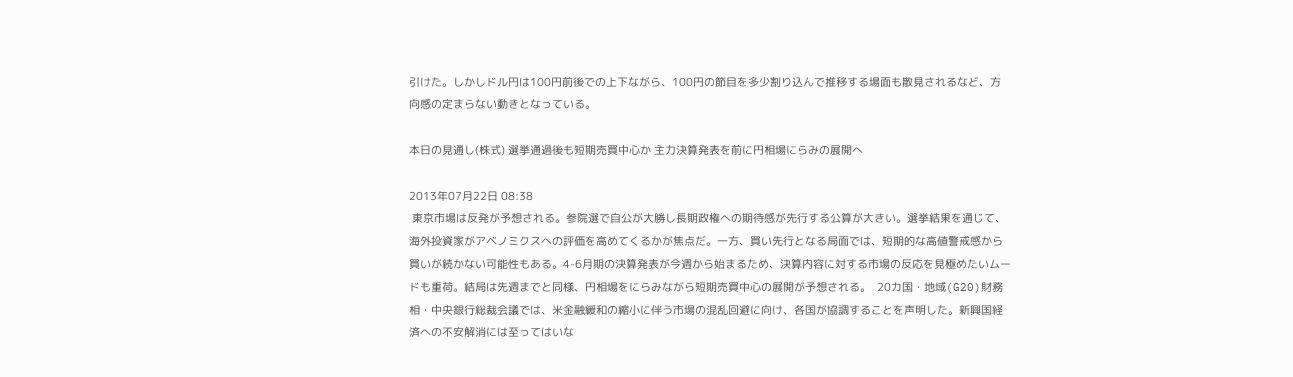引けた。しかしドル円は100円前後での上下ながら、100円の節目を多少割り込んで推移する場面も散見されるなど、方向感の定まらない動きとなっている。

本日の見通し(株式) 選挙通過後も短期売買中心か 主力決算発表を前に円相場にらみの展開へ

2013年07月22日 08:38
 東京市場は反発が予想される。参院選で自公が大勝し長期政権への期待感が先行する公算が大きい。選挙結果を通じて、海外投資家がアベノミクスへの評価を高めてくるかが焦点だ。一方、買い先行となる局面では、短期的な高値警戒感から買いが続かない可能性もある。4-6月期の決算発表が今週から始まるため、決算内容に対する市場の反応を見極めたいムードも重荷。結局は先週までと同様、円相場をにらみながら短期売買中心の展開が予想される。  20カ国・地域(G20)財務相・中央銀行総裁会議では、米金融緩和の縮小に伴う市場の混乱回避に向け、各国が協調することを声明した。新興国経済への不安解消には至ってはいな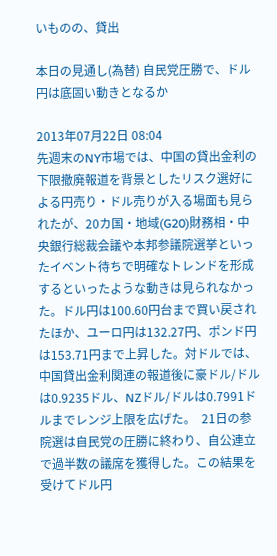いものの、貸出

本日の見通し(為替) 自民党圧勝で、ドル円は底固い動きとなるか

2013年07月22日 08:04
先週末のNY市場では、中国の貸出金利の下限撤廃報道を背景としたリスク選好による円売り・ドル売りが入る場面も見られたが、20カ国・地域(G20)財務相・中央銀行総裁会議や本邦参議院選挙といったイベント待ちで明確なトレンドを形成するといったような動きは見られなかった。ドル円は100.60円台まで買い戻されたほか、ユーロ円は132.27円、ポンド円は153.71円まで上昇した。対ドルでは、中国貸出金利関連の報道後に豪ドル/ドルは0.9235ドル、NZドル/ドルは0.7991ドルまでレンジ上限を広げた。  21日の参院選は自民党の圧勝に終わり、自公連立で過半数の議席を獲得した。この結果を受けてドル円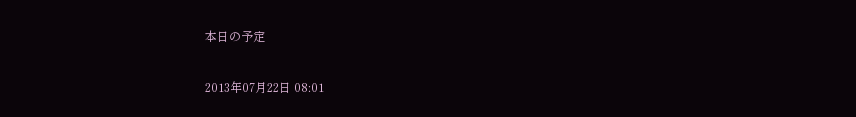本日の予定

2013年07月22日 08:01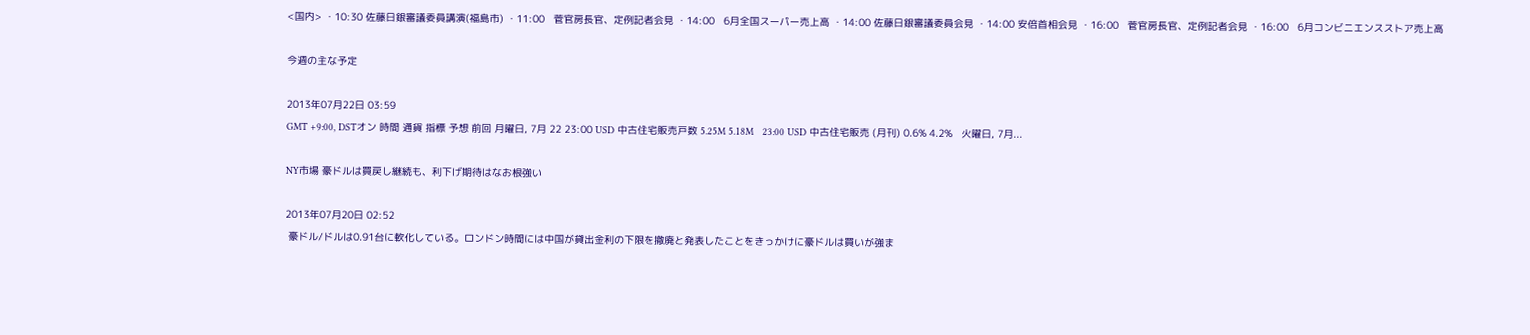<国内> ・10:30 佐藤日銀審議委員講演(福島市) ・11:00   菅官房長官、定例記者会見 ・14:00   6月全国スーパー売上高 ・14:00 佐藤日銀審議委員会見 ・14:00 安倍首相会見 ・16:00   菅官房長官、定例記者会見 ・16:00   6月コンビニエンスストア売上高

今週の主な予定

2013年07月22日 03:59
GMT +9:00, DSTオン 時間 通貨 指標 予想 前回 月曜日, 7月 22 23:00 USD 中古住宅販売戸数 5.25M 5.18M   23:00 USD 中古住宅販売 (月刊) 0.6% 4.2%   火曜日, 7月...

NY市場 豪ドルは買戻し継続も、利下げ期待はなお根強い

2013年07月20日 02:52
 豪ドル/ドルは0.91台に軟化している。ロンドン時間には中国が貸出金利の下限を撤廃と発表したことをきっかけに豪ドルは買いが強ま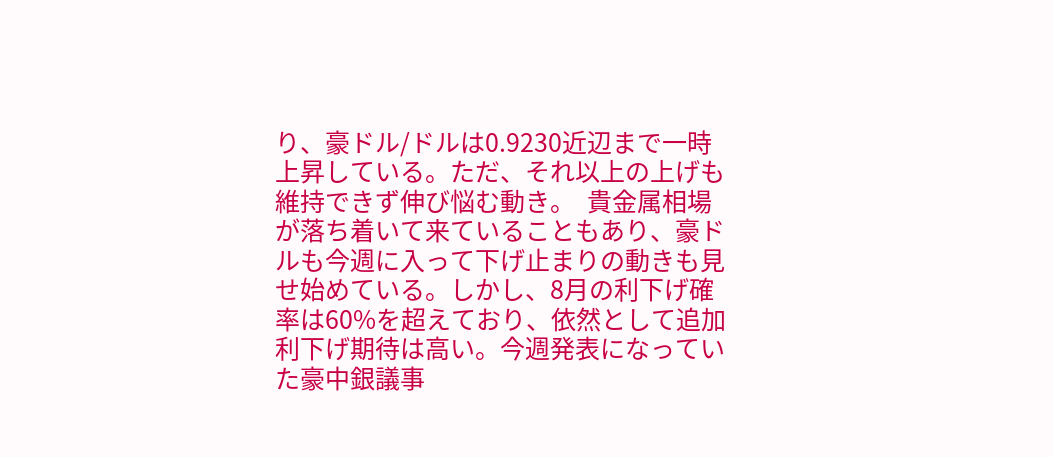り、豪ドル/ドルは0.9230近辺まで一時上昇している。ただ、それ以上の上げも維持できず伸び悩む動き。  貴金属相場が落ち着いて来ていることもあり、豪ドルも今週に入って下げ止まりの動きも見せ始めている。しかし、8月の利下げ確率は60%を超えており、依然として追加利下げ期待は高い。今週発表になっていた豪中銀議事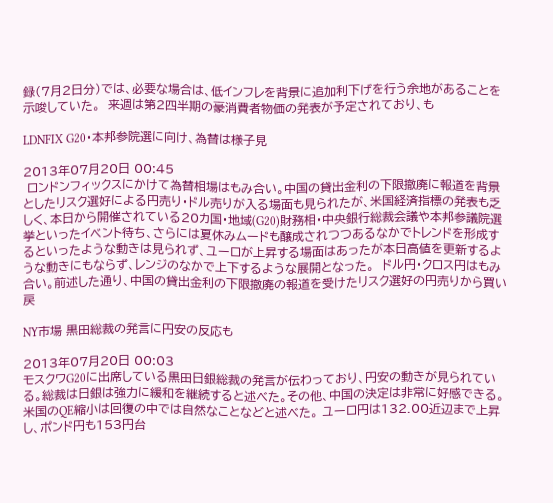録(7月2日分)では、必要な場合は、低インフレを背景に追加利下げを行う余地があることを示唆していた。  来週は第2四半期の豪消費者物価の発表が予定されており、も

LDNFIX G20・本邦参院選に向け、為替は様子見

2013年07月20日 00:45
 ロンドンフィックスにかけて為替相場はもみ合い。中国の貸出金利の下限撤廃に報道を背景としたリスク選好による円売り・ドル売りが入る場面も見られたが、米国経済指標の発表も乏しく、本日から開催されている20カ国・地域(G20)財務相・中央銀行総裁会議や本邦参議院選挙といったイベント待ち、さらには夏休みムードも醸成されつつあるなかでトレンドを形成するといったような動きは見られず、ユーロが上昇する場面はあったが本日高値を更新するような動きにもならず、レンジのなかで上下するような展開となった。  ドル円・クロス円はもみ合い。前述した通り、中国の貸出金利の下限撤廃の報道を受けたリスク選好の円売りから買い戻

NY市場 黒田総裁の発言に円安の反応も

2013年07月20日 00:03
モスクワG20に出席している黒田日銀総裁の発言が伝わっており、円安の動きが見られている。総裁は日銀は強力に緩和を継続すると述べた。その他、中国の決定は非常に好感できる。米国のQE縮小は回復の中では自然なことなどと述べた。 ユーロ円は132.00近辺まで上昇し、ポンド円も153円台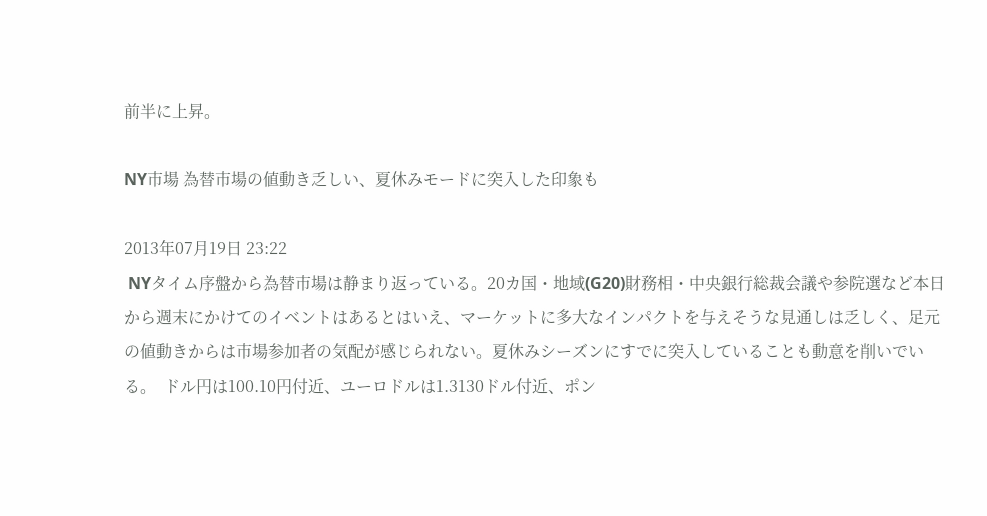前半に上昇。

NY市場 為替市場の値動き乏しい、夏休みモードに突入した印象も

2013年07月19日 23:22
 NYタイム序盤から為替市場は静まり返っている。20カ国・地域(G20)財務相・中央銀行総裁会議や参院選など本日から週末にかけてのイベントはあるとはいえ、マーケットに多大なインパクトを与えそうな見通しは乏しく、足元の値動きからは市場参加者の気配が感じられない。夏休みシーズンにすでに突入していることも動意を削いでいる。  ドル円は100.10円付近、ユーロドルは1.3130ドル付近、ポン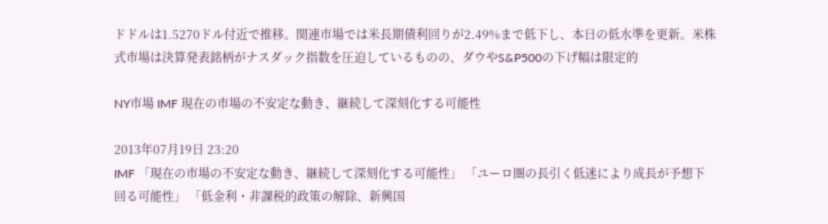ドドルは1.5270ドル付近で推移。関連市場では米長期債利回りが2.49%まで低下し、本日の低水準を更新。米株式市場は決算発表銘柄がナスダック指数を圧迫しているものの、ダウやS&P500の下げ幅は限定的

NY市場 IMF 現在の市場の不安定な動き、継続して深刻化する可能性

2013年07月19日 23:20
IMF 「現在の市場の不安定な動き、継続して深刻化する可能性」 「ユーロ圏の長引く低迷により成長が予想下回る可能性」 「低金利・非課税的政策の解除、新興国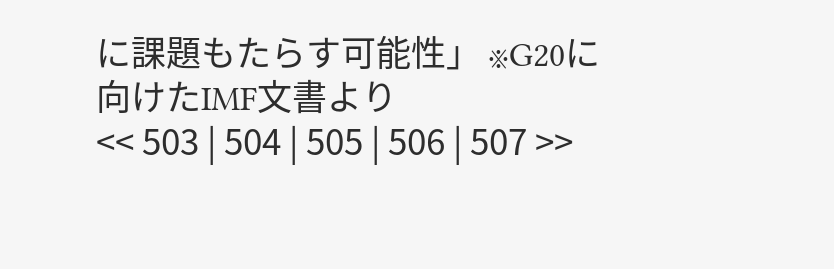に課題もたらす可能性」 ※G20に向けたIMF文書より
<< 503 | 504 | 505 | 506 | 507 >>